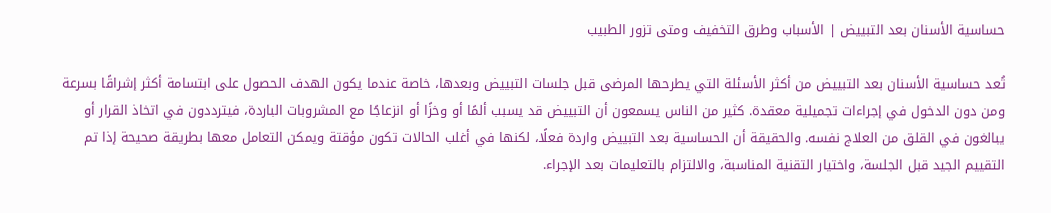حساسية الأسنان بعد التبييض | الأسباب وطرق التخفيف ومتى تزور الطبيب

تُعد حساسية الأسنان بعد التبييض من أكثر الأسئلة التي يطرحها المرضى قبل جلسات التبييض وبعدها، خاصة عندما يكون الهدف الحصول على ابتسامة أكثر إشراقًا بسرعة ومن دون الدخول في إجراءات تجميلية معقدة. كثير من الناس يسمعون أن التبييض قد يسبب ألمًا أو وخزًا أو انزعاجًا مع المشروبات الباردة، فيترددون في اتخاذ القرار أو يبالغون في القلق من العلاج نفسه. والحقيقة أن الحساسية بعد التبييض واردة فعلًا، لكنها في أغلب الحالات تكون مؤقتة ويمكن التعامل معها بطريقة صحيحة إذا تم التقييم الجيد قبل الجلسة، واختيار التقنية المناسبة، والالتزام بالتعليمات بعد الإجراء.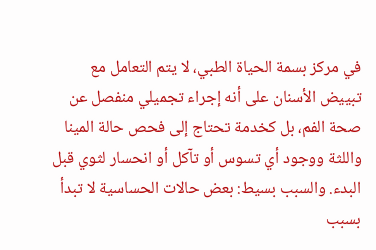في مركز بسمة الحياة الطبي، لا يتم التعامل مع تبييض الأسنان على أنه إجراء تجميلي منفصل عن صحة الفم، بل كخدمة تحتاج إلى فحص حالة المينا واللثة ووجود أي تسوس أو تآكل أو انحسار لثوي قبل البدء. والسبب بسيط: بعض حالات الحساسية لا تبدأ بسبب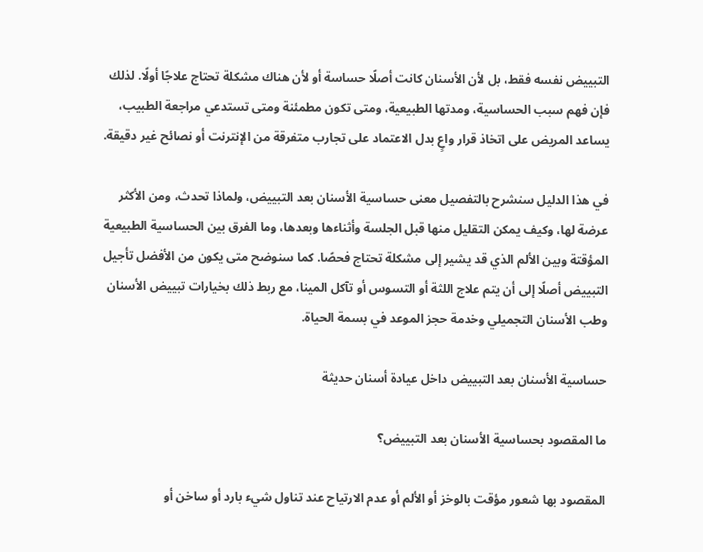التبييض نفسه فقط، بل لأن الأسنان كانت أصلًا حساسة أو لأن هناك مشكلة تحتاج علاجًا أولًا. لذلك فإن فهم سبب الحساسية، ومدتها الطبيعية، ومتى تكون مطمئنة ومتى تستدعي مراجعة الطبيب، يساعد المريض على اتخاذ قرار واعٍ بدل الاعتماد على تجارب متفرقة من الإنترنت أو نصائح غير دقيقة.

في هذا الدليل سنشرح بالتفصيل معنى حساسية الأسنان بعد التبييض، ولماذا تحدث، ومن الأكثر عرضة لها، وكيف يمكن التقليل منها قبل الجلسة وأثناءها وبعدها، وما الفرق بين الحساسية الطبيعية المؤقتة وبين الألم الذي قد يشير إلى مشكلة تحتاج فحصًا. كما سنوضح متى يكون من الأفضل تأجيل التبييض أصلًا إلى أن يتم علاج اللثة أو التسوس أو تآكل المينا، مع ربط ذلك بخيارات تبييض الأسنان وطب الأسنان التجميلي وخدمة حجز الموعد في بسمة الحياة.

حساسية الأسنان بعد التبييض داخل عيادة أسنان حديثة

ما المقصود بحساسية الأسنان بعد التبييض؟

المقصود بها شعور مؤقت بالوخز أو الألم أو عدم الارتياح عند تناول شيء بارد أو ساخن أو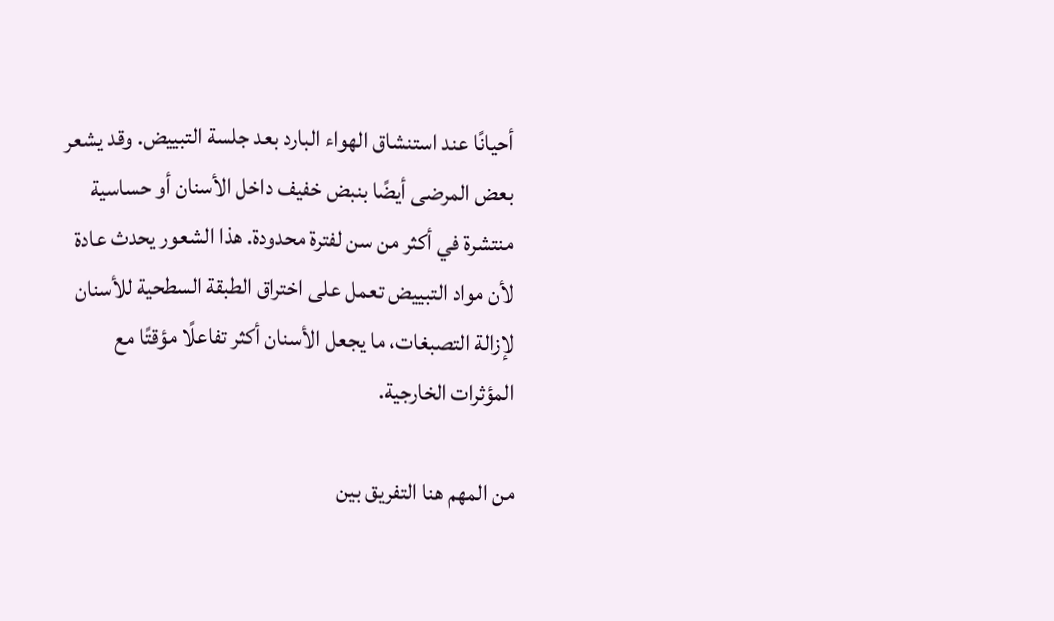أحيانًا عند استنشاق الهواء البارد بعد جلسة التبييض. وقد يشعر بعض المرضى أيضًا بنبض خفيف داخل الأسنان أو حساسية منتشرة في أكثر من سن لفترة محدودة. هذا الشعور يحدث عادة لأن مواد التبييض تعمل على اختراق الطبقة السطحية للأسنان لإزالة التصبغات، ما يجعل الأسنان أكثر تفاعلًا مؤقتًا مع المؤثرات الخارجية.

من المهم هنا التفريق بين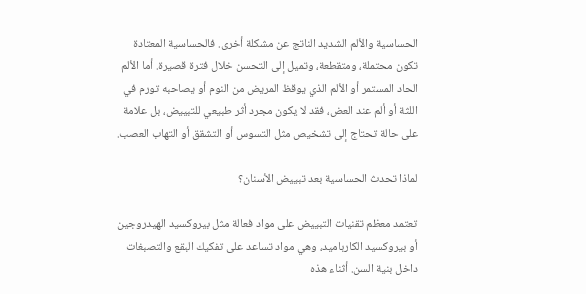الحساسية والألم الشديد الناتج عن مشكلة أخرى. فالحساسية المعتادة تكون محتملة، ومتقطعة، وتميل إلى التحسن خلال فترة قصيرة. أما الألم الحاد المستمر أو الألم الذي يوقظ المريض من النوم أو يصاحبه تورم في اللثة أو ألم عند العض، فقد لا يكون مجرد أثر طبيعي للتبييض، بل علامة على حالة تحتاج إلى تشخيص مثل التسوس أو التشقق أو التهاب العصب.

لماذا تحدث الحساسية بعد تبييض الأسنان؟

تعتمد معظم تقنيات التبييض على مواد فعالة مثل بيروكسيد الهيدروجين أو بيروكسيد الكارباميد، وهي مواد تساعد على تفكيك البقع والتصبغات داخل بنية السن. أثناء هذه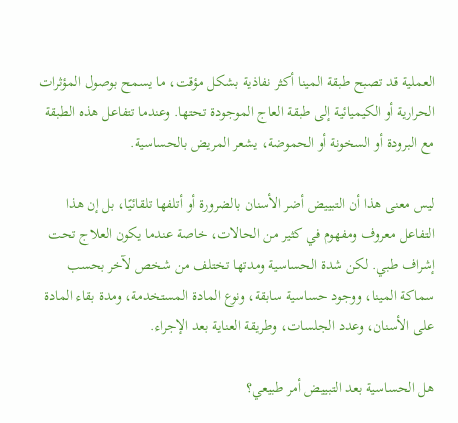العملية قد تصبح طبقة المينا أكثر نفاذية بشكل مؤقت، ما يسمح بوصول المؤثرات الحرارية أو الكيميائية إلى طبقة العاج الموجودة تحتها. وعندما تتفاعل هذه الطبقة مع البرودة أو السخونة أو الحموضة، يشعر المريض بالحساسية.

ليس معنى هذا أن التبييض أضر الأسنان بالضرورة أو أتلفها تلقائيًا، بل إن هذا التفاعل معروف ومفهوم في كثير من الحالات، خاصة عندما يكون العلاج تحت إشراف طبي. لكن شدة الحساسية ومدتها تختلف من شخص لآخر بحسب سماكة المينا، ووجود حساسية سابقة، ونوع المادة المستخدمة، ومدة بقاء المادة على الأسنان، وعدد الجلسات، وطريقة العناية بعد الإجراء.

هل الحساسية بعد التبييض أمر طبيعي؟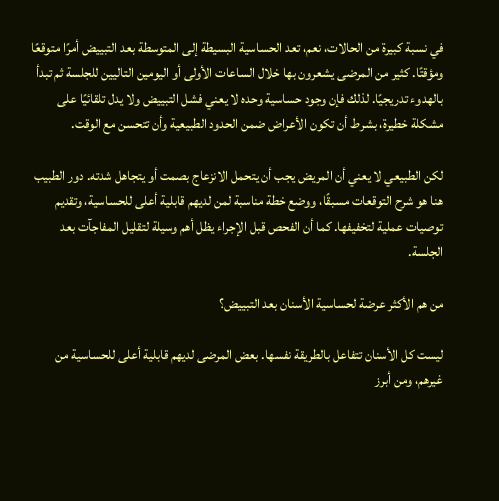في نسبة كبيرة من الحالات، نعم، تعد الحساسية البسيطة إلى المتوسطة بعد التبييض أمرًا متوقعًا ومؤقتًا. كثير من المرضى يشعرون بها خلال الساعات الأولى أو اليومين التاليين للجلسة ثم تبدأ بالهدوء تدريجيًا. لذلك فإن وجود حساسية وحده لا يعني فشل التبييض ولا يدل تلقائيًا على مشكلة خطيرة، بشرط أن تكون الأعراض ضمن الحدود الطبيعية وأن تتحسن مع الوقت.

لكن الطبيعي لا يعني أن المريض يجب أن يتحمل الانزعاج بصمت أو يتجاهل شدته. دور الطبيب هنا هو شرح التوقعات مسبقًا، ووضع خطة مناسبة لمن لديهم قابلية أعلى للحساسية، وتقديم توصيات عملية لتخفيفها. كما أن الفحص قبل الإجراء يظل أهم وسيلة لتقليل المفاجآت بعد الجلسة.

من هم الأكثر عرضة لحساسية الأسنان بعد التبييض؟

ليست كل الأسنان تتفاعل بالطريقة نفسها. بعض المرضى لديهم قابلية أعلى للحساسية من غيرهم، ومن أبرز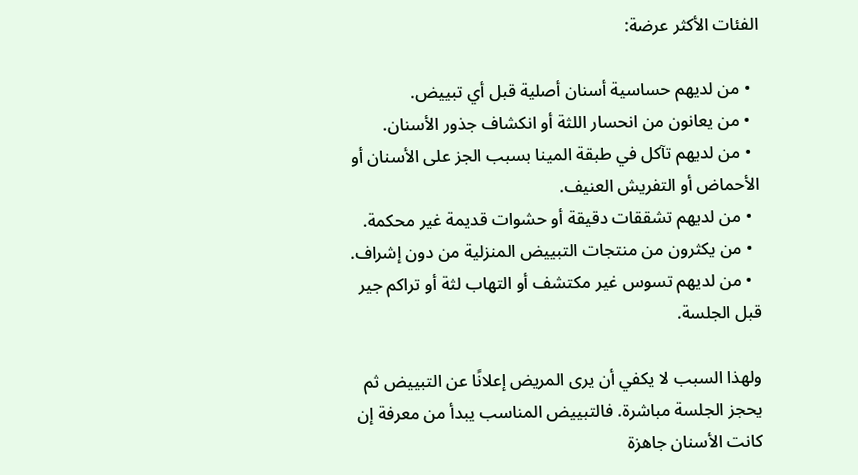الفئات الأكثر عرضة:

  • من لديهم حساسية أسنان أصلية قبل أي تبييض.
  • من يعانون من انحسار اللثة أو انكشاف جذور الأسنان.
  • من لديهم تآكل في طبقة المينا بسبب الجز على الأسنان أو الأحماض أو التفريش العنيف.
  • من لديهم تشققات دقيقة أو حشوات قديمة غير محكمة.
  • من يكثرون من منتجات التبييض المنزلية من دون إشراف.
  • من لديهم تسوس غير مكتشف أو التهاب لثة أو تراكم جير قبل الجلسة.

ولهذا السبب لا يكفي أن يرى المريض إعلانًا عن التبييض ثم يحجز الجلسة مباشرة. فالتبييض المناسب يبدأ من معرفة إن كانت الأسنان جاهزة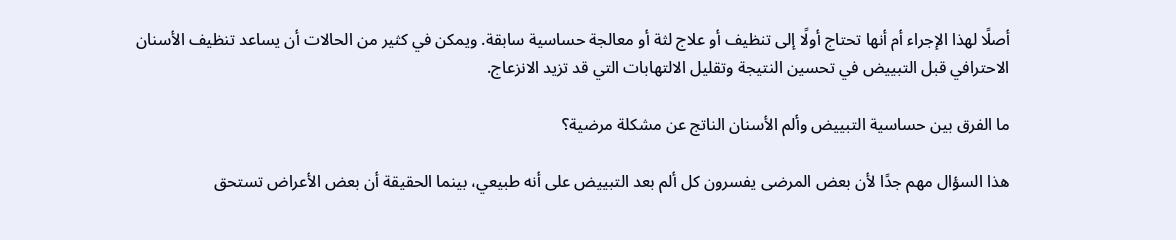أصلًا لهذا الإجراء أم أنها تحتاج أولًا إلى تنظيف أو علاج لثة أو معالجة حساسية سابقة. ويمكن في كثير من الحالات أن يساعد تنظيف الأسنان الاحترافي قبل التبييض في تحسين النتيجة وتقليل الالتهابات التي قد تزيد الانزعاج.

ما الفرق بين حساسية التبييض وألم الأسنان الناتج عن مشكلة مرضية؟

هذا السؤال مهم جدًا لأن بعض المرضى يفسرون كل ألم بعد التبييض على أنه طبيعي، بينما الحقيقة أن بعض الأعراض تستحق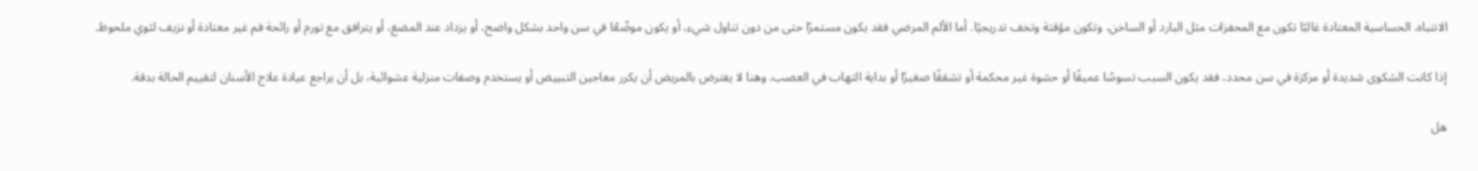الانتباه. الحساسية المعتادة غالبًا تكون مع المحفزات مثل البارد أو الساخن، وتكون مؤقتة وتخف تدريجيًا. أما الألم المرضي فقد يكون مستمرًا حتى من دون تناول شيء، أو يكون موضّعًا في سن واحد بشكل واضح، أو يزداد عند المضغ، أو يترافق مع تورم أو رائحة فم غير معتادة أو نزيف لثوي ملحوظ.

إذا كانت الشكوى شديدة أو مركزة في سن محدد، فقد يكون السبب تسوسًا عميقًا أو حشوة غير محكمة أو تشققًا صغيرًا أو بداية التهاب في العصب. وهنا لا يفترض بالمريض أن يكرر معاجين التبييض أو يستخدم وصفات منزلية عشوائية، بل أن يراجع عيادة علاج الأسنان لتقييم الحالة بدقة.

هل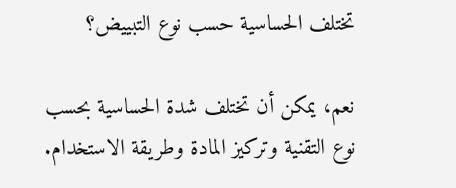تختلف الحساسية حسب نوع التبييض؟

نعم، يمكن أن تختلف شدة الحساسية بحسب نوع التقنية وتركيز المادة وطريقة الاستخدام.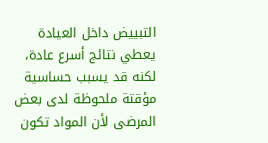التبييض داخل العيادة يعطي نتائج أسرع عادة، لكنه قد يسبب حساسية مؤقتة ملحوظة لدى بعض المرضى لأن المواد تكون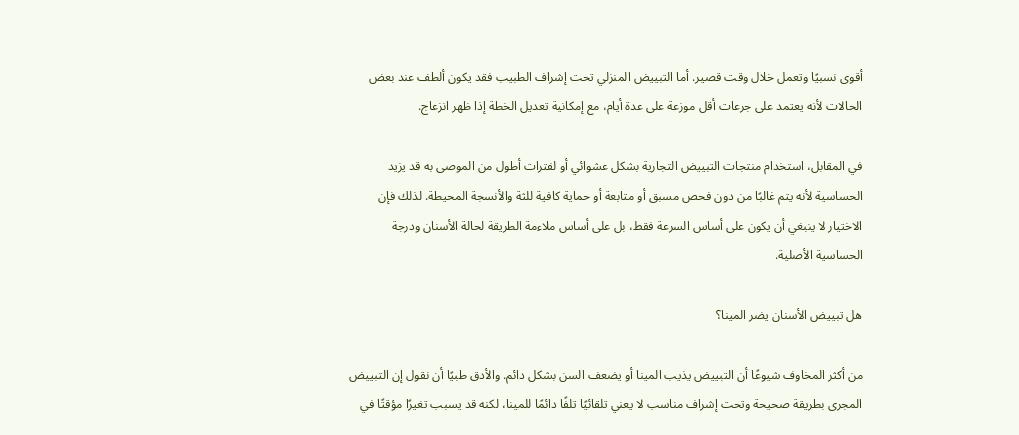أقوى نسبيًا وتعمل خلال وقت قصير. أما التبييض المنزلي تحت إشراف الطبيب فقد يكون ألطف عند بعض الحالات لأنه يعتمد على جرعات أقل موزعة على عدة أيام، مع إمكانية تعديل الخطة إذا ظهر انزعاج.

في المقابل، استخدام منتجات التبييض التجارية بشكل عشوائي أو لفترات أطول من الموصى به قد يزيد الحساسية لأنه يتم غالبًا من دون فحص مسبق أو متابعة أو حماية كافية للثة والأنسجة المحيطة. لذلك فإن الاختيار لا ينبغي أن يكون على أساس السرعة فقط، بل على أساس ملاءمة الطريقة لحالة الأسنان ودرجة الحساسية الأصلية.

هل تبييض الأسنان يضر المينا؟

من أكثر المخاوف شيوعًا أن التبييض يذيب المينا أو يضعف السن بشكل دائم. والأدق طبيًا أن نقول إن التبييض المجرى بطريقة صحيحة وتحت إشراف مناسب لا يعني تلقائيًا تلفًا دائمًا للمينا، لكنه قد يسبب تغيرًا مؤقتًا في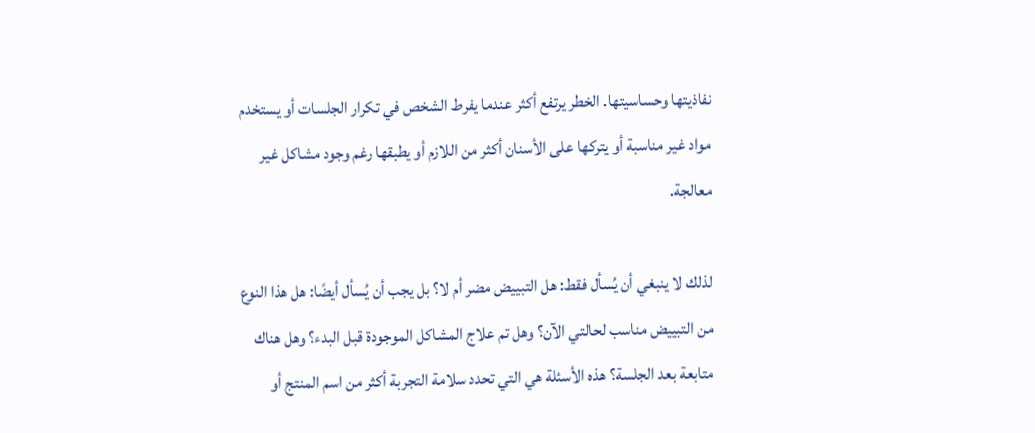نفاذيتها وحساسيتها. الخطر يرتفع أكثر عندما يفرط الشخص في تكرار الجلسات أو يستخدم مواد غير مناسبة أو يتركها على الأسنان أكثر من اللازم أو يطبقها رغم وجود مشاكل غير معالجة.

لذلك لا ينبغي أن يُسأل فقط: هل التبييض مضر أم لا؟ بل يجب أن يُسأل أيضًا: هل هذا النوع من التبييض مناسب لحالتي الآن؟ وهل تم علاج المشاكل الموجودة قبل البدء؟ وهل هناك متابعة بعد الجلسة؟ هذه الأسئلة هي التي تحدد سلامة التجربة أكثر من اسم المنتج أو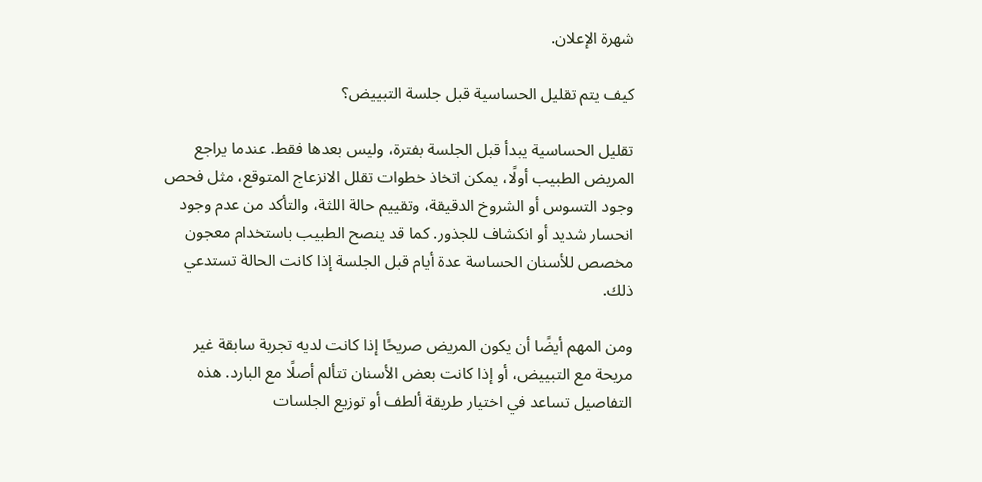شهرة الإعلان.

كيف يتم تقليل الحساسية قبل جلسة التبييض؟

تقليل الحساسية يبدأ قبل الجلسة بفترة، وليس بعدها فقط. عندما يراجع المريض الطبيب أولًا، يمكن اتخاذ خطوات تقلل الانزعاج المتوقع، مثل فحص وجود التسوس أو الشروخ الدقيقة، وتقييم حالة اللثة، والتأكد من عدم وجود انحسار شديد أو انكشاف للجذور. كما قد ينصح الطبيب باستخدام معجون مخصص للأسنان الحساسة عدة أيام قبل الجلسة إذا كانت الحالة تستدعي ذلك.

ومن المهم أيضًا أن يكون المريض صريحًا إذا كانت لديه تجربة سابقة غير مريحة مع التبييض، أو إذا كانت بعض الأسنان تتألم أصلًا مع البارد. هذه التفاصيل تساعد في اختيار طريقة ألطف أو توزيع الجلسات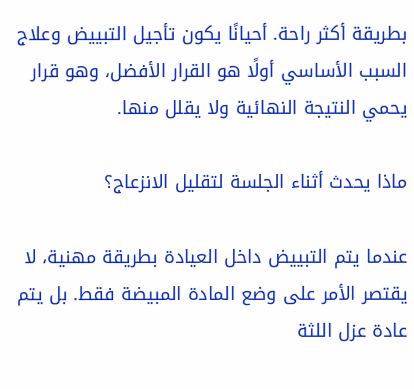بطريقة أكثر راحة. أحيانًا يكون تأجيل التبييض وعلاج السبب الأساسي أولًا هو القرار الأفضل، وهو قرار يحمي النتيجة النهائية ولا يقلل منها.

ماذا يحدث أثناء الجلسة لتقليل الانزعاج؟

عندما يتم التبييض داخل العيادة بطريقة مهنية، لا يقتصر الأمر على وضع المادة المبيضة فقط. بل يتم عادة عزل اللثة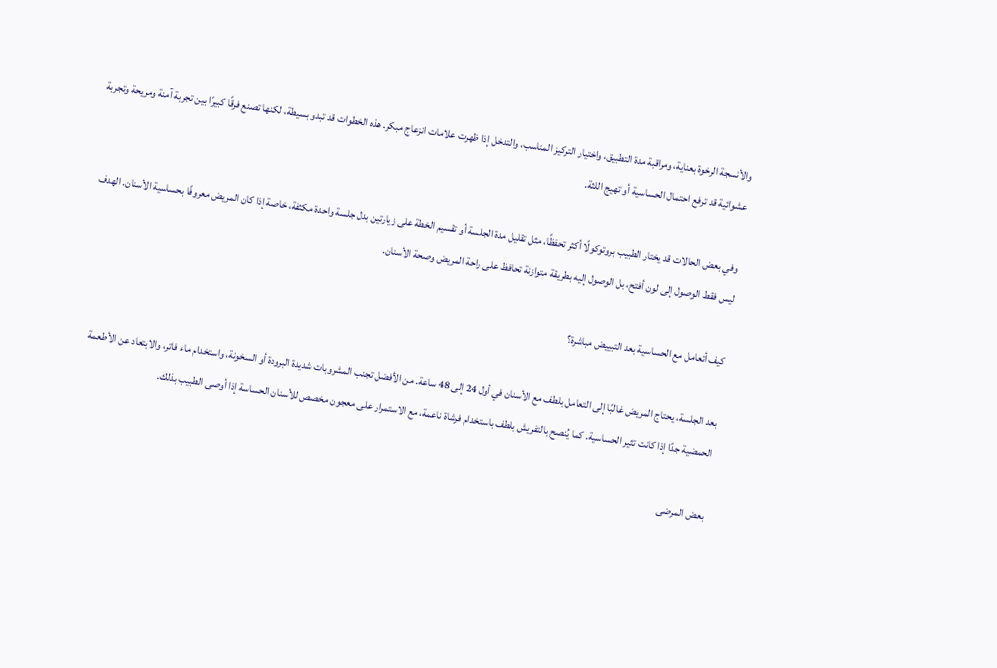والأنسجة الرخوة بعناية، ومراقبة مدة التطبيق، واختيار التركيز المناسب، والتدخل إذا ظهرت علامات انزعاج مبكر. هذه الخطوات قد تبدو بسيطة، لكنها تصنع فرقًا كبيرًا بين تجربة آمنة ومريحة وتجربة عشوائية قد ترفع احتمال الحساسية أو تهيج اللثة.

وفي بعض الحالات قد يختار الطبيب بروتوكولًا أكثر تحفظًا، مثل تقليل مدة الجلسة أو تقسيم الخطة على زيارتين بدل جلسة واحدة مكثفة، خاصة إذا كان المريض معروفًا بحساسية الأسنان. الهدف ليس فقط الوصول إلى لون أفتح، بل الوصول إليه بطريقة متوازنة تحافظ على راحة المريض وصحة الأسنان.

كيف أتعامل مع الحساسية بعد التبييض مباشرة؟

بعد الجلسة، يحتاج المريض غالبًا إلى التعامل بلطف مع الأسنان في أول 24 إلى 48 ساعة. من الأفضل تجنب المشروبات شديدة البرودة أو السخونة، واستخدام ماء فاتر، والابتعاد عن الأطعمة الحمضية جدًا إذا كانت تثير الحساسية. كما يُنصح بالتفريش بلطف باستخدام فرشاة ناعمة، مع الاستمرار على معجون مخصص للأسنان الحساسة إذا أوصى الطبيب بذلك.

بعض المرضى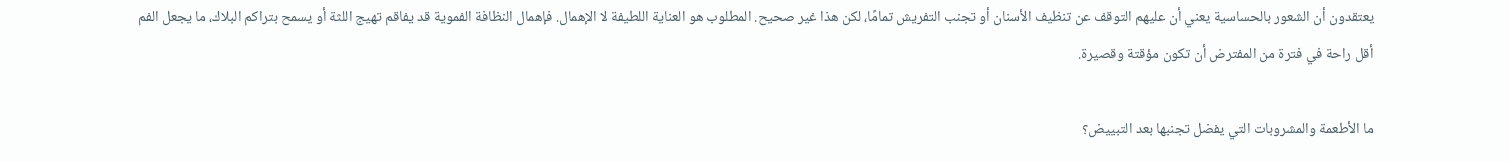يعتقدون أن الشعور بالحساسية يعني أن عليهم التوقف عن تنظيف الأسنان أو تجنب التفريش تمامًا، لكن هذا غير صحيح. المطلوب هو العناية اللطيفة لا الإهمال. فإهمال النظافة الفموية قد يفاقم تهيج اللثة أو يسمح بتراكم البلاك، ما يجعل الفم أقل راحة في فترة من المفترض أن تكون مؤقتة وقصيرة.

ما الأطعمة والمشروبات التي يفضل تجنبها بعد التبييض؟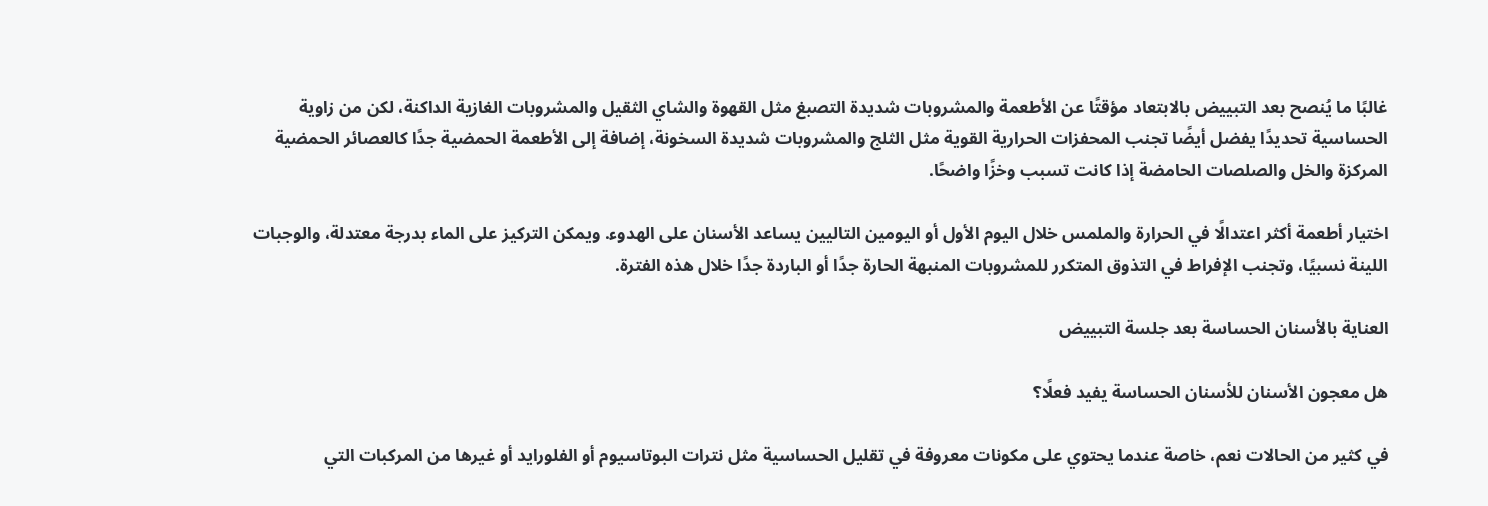غالبًا ما يُنصح بعد التبييض بالابتعاد مؤقتًا عن الأطعمة والمشروبات شديدة التصبغ مثل القهوة والشاي الثقيل والمشروبات الغازية الداكنة، لكن من زاوية الحساسية تحديدًا يفضل أيضًا تجنب المحفزات الحرارية القوية مثل الثلج والمشروبات شديدة السخونة، إضافة إلى الأطعمة الحمضية جدًا كالعصائر الحمضية المركزة والخل والصلصات الحامضة إذا كانت تسبب وخزًا واضحًا.

اختيار أطعمة أكثر اعتدالًا في الحرارة والملمس خلال اليوم الأول أو اليومين التاليين يساعد الأسنان على الهدوء. ويمكن التركيز على الماء بدرجة معتدلة، والوجبات اللينة نسبيًا، وتجنب الإفراط في التذوق المتكرر للمشروبات المنبهة الحارة جدًا أو الباردة جدًا خلال هذه الفترة.

العناية بالأسنان الحساسة بعد جلسة التبييض

هل معجون الأسنان للأسنان الحساسة يفيد فعلًا؟

في كثير من الحالات نعم، خاصة عندما يحتوي على مكونات معروفة في تقليل الحساسية مثل نترات البوتاسيوم أو الفلورايد أو غيرها من المركبات التي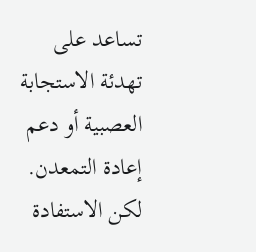تساعد على تهدئة الاستجابة العصبية أو دعم إعادة التمعدن. لكن الاستفادة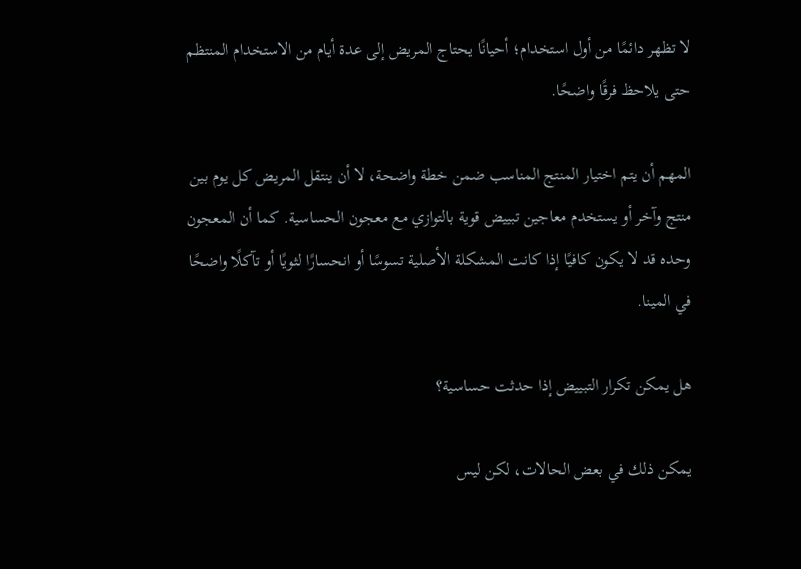لا تظهر دائمًا من أول استخدام؛ أحيانًا يحتاج المريض إلى عدة أيام من الاستخدام المنتظم حتى يلاحظ فرقًا واضحًا.

المهم أن يتم اختيار المنتج المناسب ضمن خطة واضحة، لا أن ينتقل المريض كل يوم بين منتج وآخر أو يستخدم معاجين تبييض قوية بالتوازي مع معجون الحساسية. كما أن المعجون وحده قد لا يكون كافيًا إذا كانت المشكلة الأصلية تسوسًا أو انحسارًا لثويًا أو تآكلًا واضحًا في المينا.

هل يمكن تكرار التبييض إذا حدثت حساسية؟

يمكن ذلك في بعض الحالات، لكن ليس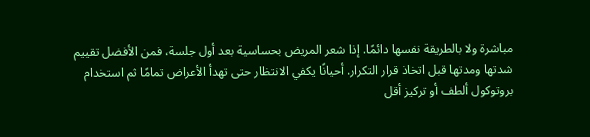مباشرة ولا بالطريقة نفسها دائمًا. إذا شعر المريض بحساسية بعد أول جلسة، فمن الأفضل تقييم شدتها ومدتها قبل اتخاذ قرار التكرار. أحيانًا يكفي الانتظار حتى تهدأ الأعراض تمامًا ثم استخدام بروتوكول ألطف أو تركيز أقل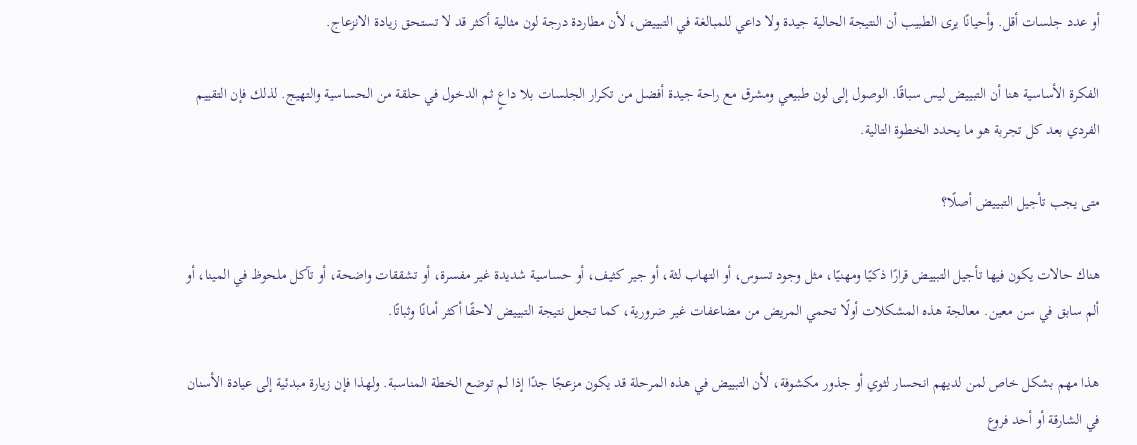أو عدد جلسات أقل. وأحيانًا يرى الطبيب أن النتيجة الحالية جيدة ولا داعي للمبالغة في التبييض، لأن مطاردة درجة لون مثالية أكثر قد لا تستحق زيادة الانزعاج.

الفكرة الأساسية هنا أن التبييض ليس سباقًا. الوصول إلى لون طبيعي ومشرق مع راحة جيدة أفضل من تكرار الجلسات بلا داعٍ ثم الدخول في حلقة من الحساسية والتهيج. لذلك فإن التقييم الفردي بعد كل تجربة هو ما يحدد الخطوة التالية.

متى يجب تأجيل التبييض أصلًا؟

هناك حالات يكون فيها تأجيل التبييض قرارًا ذكيًا ومهنيًا، مثل وجود تسوس، أو التهاب لثة، أو جير كثيف، أو حساسية شديدة غير مفسرة، أو تشققات واضحة، أو تآكل ملحوظ في المينا، أو ألم سابق في سن معين. معالجة هذه المشكلات أولًا تحمي المريض من مضاعفات غير ضرورية، كما تجعل نتيجة التبييض لاحقًا أكثر أمانًا وثباتًا.

هذا مهم بشكل خاص لمن لديهم انحسار لثوي أو جذور مكشوفة، لأن التبييض في هذه المرحلة قد يكون مزعجًا جدًا إذا لم توضع الخطة المناسبة. ولهذا فإن زيارة مبدئية إلى عيادة الأسنان في الشارقة أو أحد فروع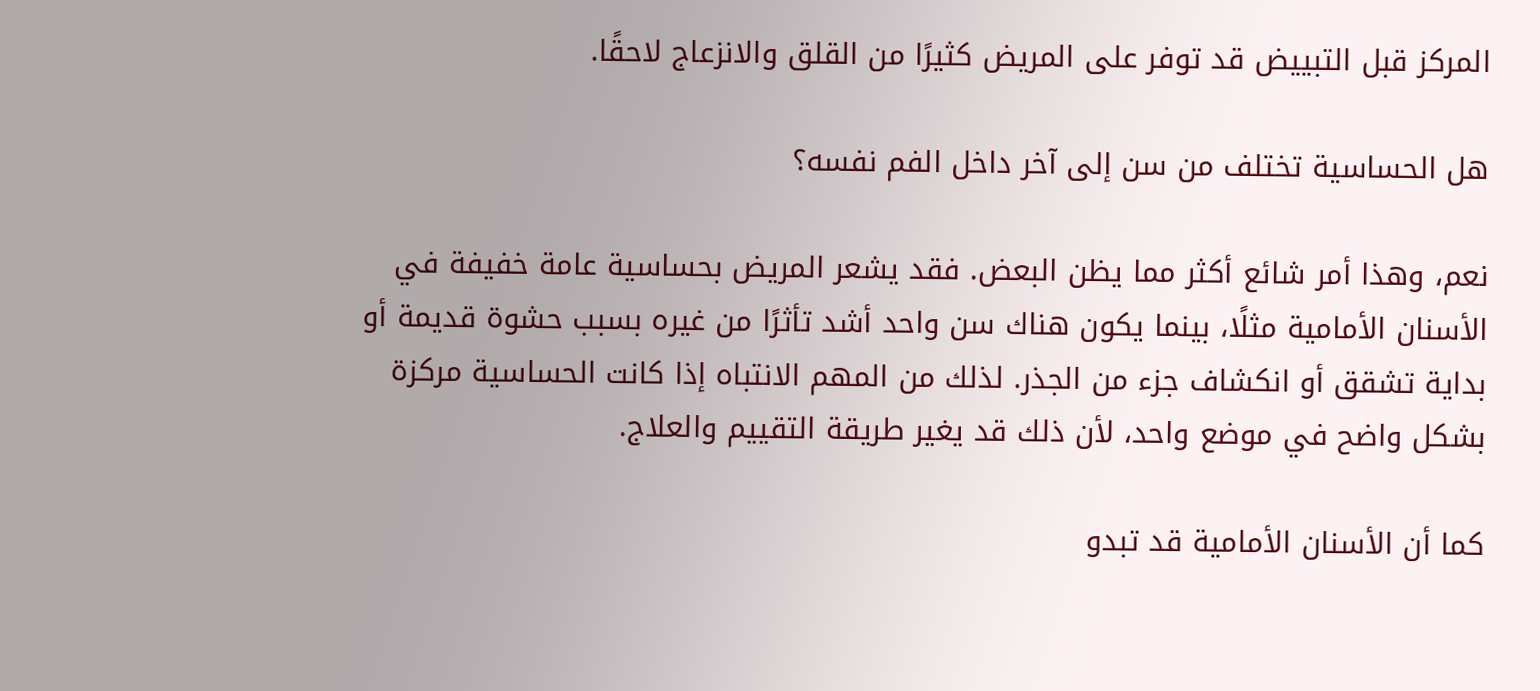المركز قبل التبييض قد توفر على المريض كثيرًا من القلق والانزعاج لاحقًا.

هل الحساسية تختلف من سن إلى آخر داخل الفم نفسه؟

نعم، وهذا أمر شائع أكثر مما يظن البعض. فقد يشعر المريض بحساسية عامة خفيفة في الأسنان الأمامية مثلًا، بينما يكون هناك سن واحد أشد تأثرًا من غيره بسبب حشوة قديمة أو بداية تشقق أو انكشاف جزء من الجذر. لذلك من المهم الانتباه إذا كانت الحساسية مركزة بشكل واضح في موضع واحد، لأن ذلك قد يغير طريقة التقييم والعلاج.

كما أن الأسنان الأمامية قد تبدو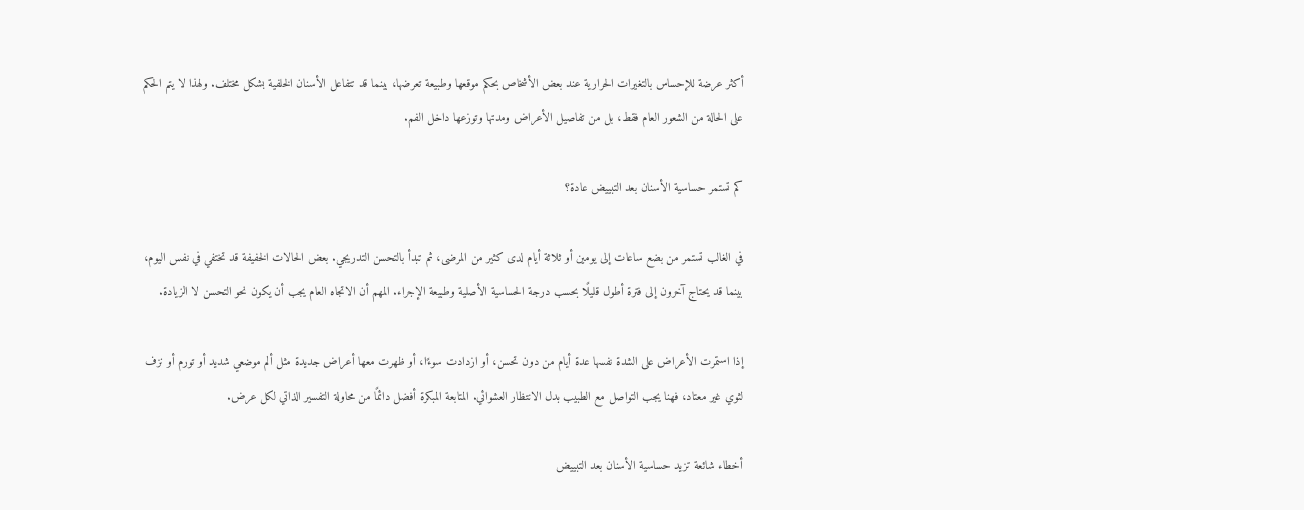أكثر عرضة للإحساس بالتغيرات الحرارية عند بعض الأشخاص بحكم موقعها وطبيعة تعرضها، بينما قد تتفاعل الأسنان الخلفية بشكل مختلف. ولهذا لا يتم الحكم على الحالة من الشعور العام فقط، بل من تفاصيل الأعراض ومدتها وتوزعها داخل الفم.

كم تستمر حساسية الأسنان بعد التبييض عادة؟

في الغالب تستمر من بضع ساعات إلى يومين أو ثلاثة أيام لدى كثير من المرضى، ثم تبدأ بالتحسن التدريجي. بعض الحالات الخفيفة قد تختفي في نفس اليوم، بينما قد يحتاج آخرون إلى فترة أطول قليلًا بحسب درجة الحساسية الأصلية وطبيعة الإجراء. المهم أن الاتجاه العام يجب أن يكون نحو التحسن لا الزيادة.

إذا استمرت الأعراض على الشدة نفسها عدة أيام من دون تحسن، أو ازدادت سوءًا، أو ظهرت معها أعراض جديدة مثل ألم موضعي شديد أو تورم أو نزف لثوي غير معتاد، فهنا يجب التواصل مع الطبيب بدل الانتظار العشوائي. المتابعة المبكرة أفضل دائمًا من محاولة التفسير الذاتي لكل عرض.

أخطاء شائعة تزيد حساسية الأسنان بعد التبييض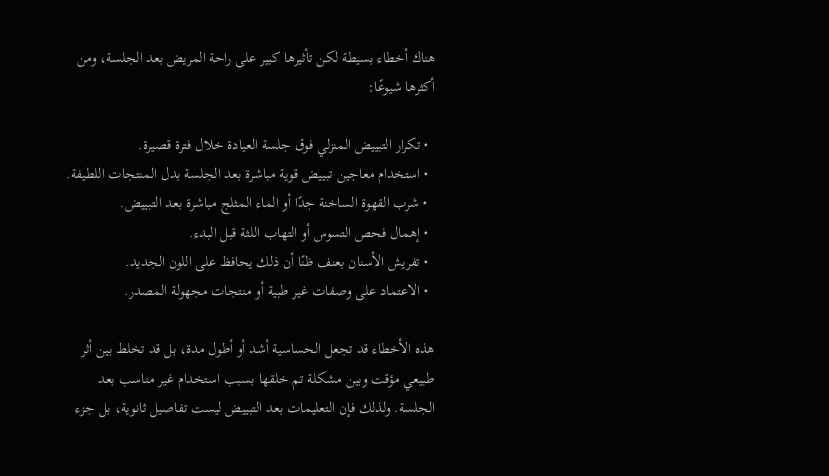هناك أخطاء بسيطة لكن تأثيرها كبير على راحة المريض بعد الجلسة، ومن أكثرها شيوعًا:

  • تكرار التبييض المنزلي فوق جلسة العيادة خلال فترة قصيرة.
  • استخدام معاجين تبييض قوية مباشرة بعد الجلسة بدل المنتجات اللطيفة.
  • شرب القهوة الساخنة جدًا أو الماء المثلج مباشرة بعد التبييض.
  • إهمال فحص التسوس أو التهاب اللثة قبل البدء.
  • تفريش الأسنان بعنف ظنًا أن ذلك يحافظ على اللون الجديد.
  • الاعتماد على وصفات غير طبية أو منتجات مجهولة المصدر.

هذه الأخطاء قد تجعل الحساسية أشد أو أطول مدة، بل قد تخلط بين أثر طبيعي مؤقت وبين مشكلة تم خلقها بسبب استخدام غير مناسب بعد الجلسة. ولذلك فإن التعليمات بعد التبييض ليست تفاصيل ثانوية، بل جزء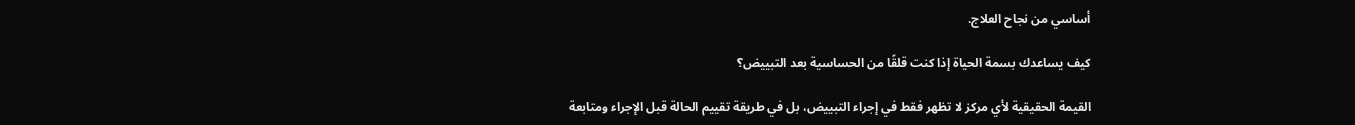أساسي من نجاح العلاج.

كيف يساعدك بسمة الحياة إذا كنت قلقًا من الحساسية بعد التبييض؟

القيمة الحقيقية لأي مركز لا تظهر فقط في إجراء التبييض، بل في طريقة تقييم الحالة قبل الإجراء ومتابعة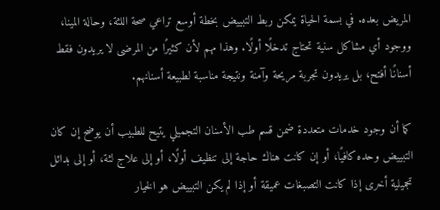المريض بعده. في بسمة الحياة يمكن ربط التبييض بخطة أوسع تراعي صحة اللثة، وحالة المينا، ووجود أي مشاكل سنية تحتاج تدخلًا أولًا. وهذا مهم لأن كثيرًا من المرضى لا يريدون فقط أسنانًا أفتح، بل يريدون تجربة مريحة وآمنة ونتيجة مناسبة لطبيعة أسنانهم.

كما أن وجود خدمات متعددة ضمن قسم طب الأسنان التجميلي يتيح للطبيب أن يوضح إن كان التبييض وحده كافيًا، أو إن كانت هناك حاجة إلى تنظيف أولًا، أو إلى علاج لثة، أو إلى بدائل تجميلية أخرى إذا كانت التصبغات عميقة أو إذا لم يكن التبييض هو الخيار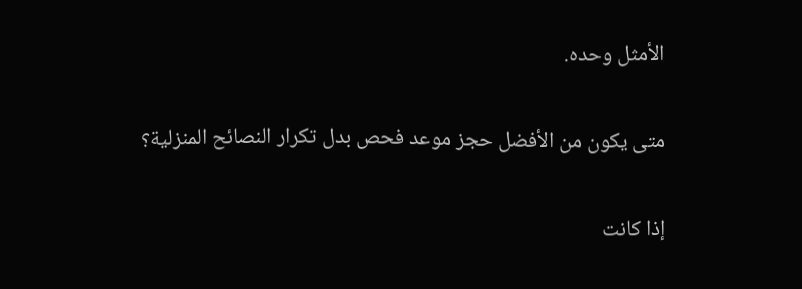الأمثل وحده.

متى يكون من الأفضل حجز موعد فحص بدل تكرار النصائح المنزلية؟

إذا كانت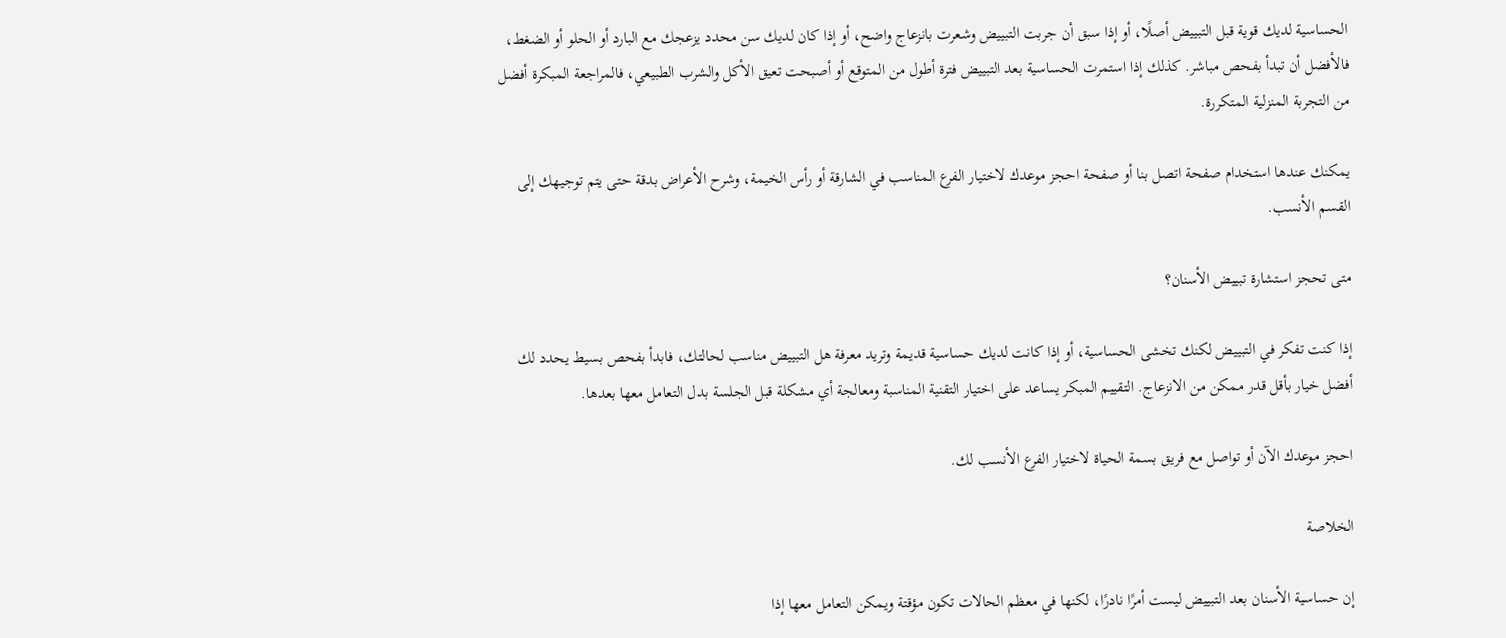الحساسية لديك قوية قبل التبييض أصلًا، أو إذا سبق أن جربت التبييض وشعرت بانزعاج واضح، أو إذا كان لديك سن محدد يزعجك مع البارد أو الحلو أو الضغط، فالأفضل أن تبدأ بفحص مباشر. كذلك إذا استمرت الحساسية بعد التبييض فترة أطول من المتوقع أو أصبحت تعيق الأكل والشرب الطبيعي، فالمراجعة المبكرة أفضل من التجربة المنزلية المتكررة.

يمكنك عندها استخدام صفحة اتصل بنا أو صفحة احجز موعدك لاختيار الفرع المناسب في الشارقة أو رأس الخيمة، وشرح الأعراض بدقة حتى يتم توجيهك إلى القسم الأنسب.

متى تحجز استشارة تبييض الأسنان؟

إذا كنت تفكر في التبييض لكنك تخشى الحساسية، أو إذا كانت لديك حساسية قديمة وتريد معرفة هل التبييض مناسب لحالتك، فابدأ بفحص بسيط يحدد لك أفضل خيار بأقل قدر ممكن من الانزعاج. التقييم المبكر يساعد على اختيار التقنية المناسبة ومعالجة أي مشكلة قبل الجلسة بدل التعامل معها بعدها.

احجز موعدك الآن أو تواصل مع فريق بسمة الحياة لاختيار الفرع الأنسب لك.

الخلاصة

إن حساسية الأسنان بعد التبييض ليست أمرًا نادرًا، لكنها في معظم الحالات تكون مؤقتة ويمكن التعامل معها إذا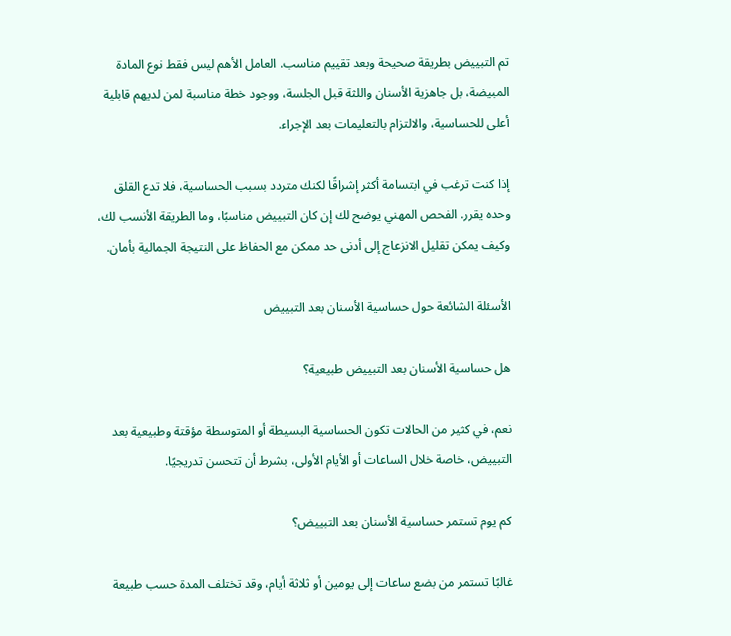تم التبييض بطريقة صحيحة وبعد تقييم مناسب. العامل الأهم ليس فقط نوع المادة المبيضة، بل جاهزية الأسنان واللثة قبل الجلسة، ووجود خطة مناسبة لمن لديهم قابلية أعلى للحساسية، والالتزام بالتعليمات بعد الإجراء.

إذا كنت ترغب في ابتسامة أكثر إشراقًا لكنك متردد بسبب الحساسية، فلا تدع القلق وحده يقرر. الفحص المهني يوضح لك إن كان التبييض مناسبًا، وما الطريقة الأنسب لك، وكيف يمكن تقليل الانزعاج إلى أدنى حد ممكن مع الحفاظ على النتيجة الجمالية بأمان.

الأسئلة الشائعة حول حساسية الأسنان بعد التبييض

هل حساسية الأسنان بعد التبييض طبيعية؟

نعم، في كثير من الحالات تكون الحساسية البسيطة أو المتوسطة مؤقتة وطبيعية بعد التبييض، خاصة خلال الساعات أو الأيام الأولى، بشرط أن تتحسن تدريجيًا.

كم يوم تستمر حساسية الأسنان بعد التبييض؟

غالبًا تستمر من بضع ساعات إلى يومين أو ثلاثة أيام، وقد تختلف المدة حسب طبيعة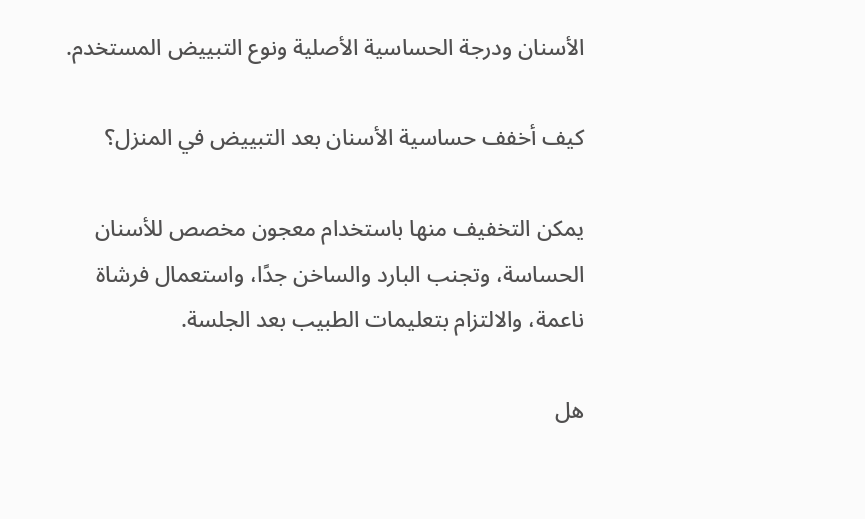الأسنان ودرجة الحساسية الأصلية ونوع التبييض المستخدم.

كيف أخفف حساسية الأسنان بعد التبييض في المنزل؟

يمكن التخفيف منها باستخدام معجون مخصص للأسنان الحساسة، وتجنب البارد والساخن جدًا، واستعمال فرشاة ناعمة، والالتزام بتعليمات الطبيب بعد الجلسة.

هل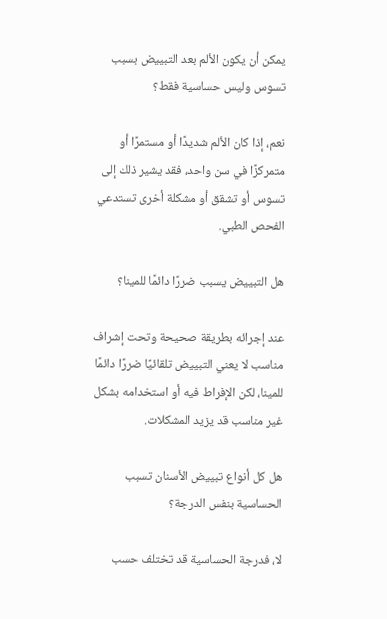يمكن أن يكون الألم بعد التبييض بسبب تسوس وليس حساسية فقط؟

نعم، إذا كان الألم شديدًا أو مستمرًا أو متمركزًا في سن واحد، فقد يشير ذلك إلى تسوس أو تشقق أو مشكلة أخرى تستدعي الفحص الطبي.

هل التبييض يسبب ضررًا دائمًا للمينا؟

عند إجرائه بطريقة صحيحة وتحت إشراف مناسب لا يعني التبييض تلقائيًا ضررًا دائمًا للمينا، لكن الإفراط فيه أو استخدامه بشكل غير مناسب قد يزيد المشكلات.

هل كل أنواع تبييض الأسنان تسبب الحساسية بنفس الدرجة؟

لا، فدرجة الحساسية قد تختلف حسب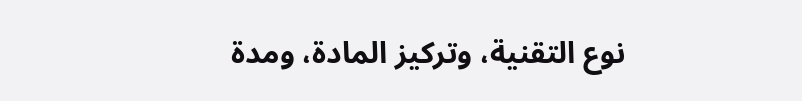نوع التقنية، وتركيز المادة، ومدة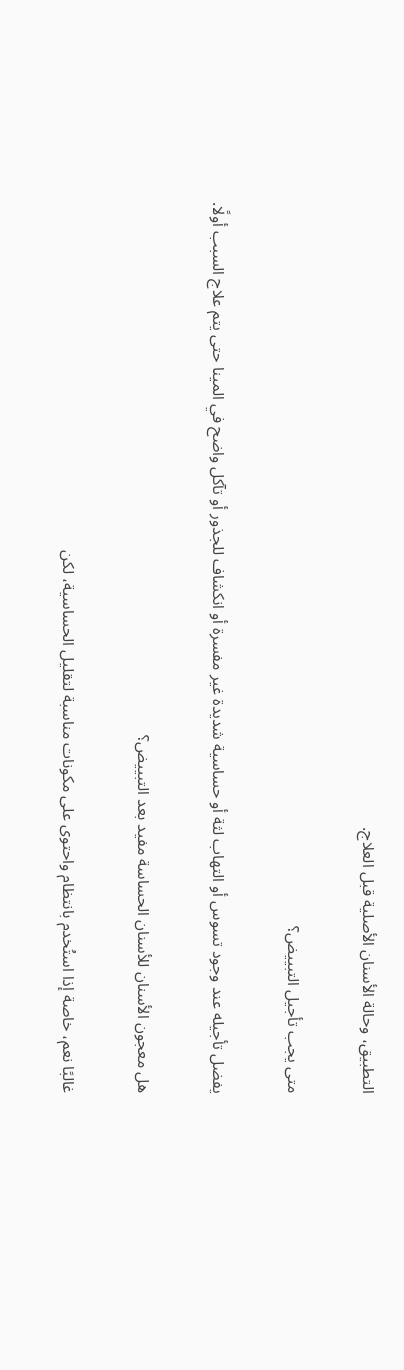التطبيق، وحالة الأسنان الأصلية قبل العلاج.

متى يجب تأجيل التبييض؟

يفضل تأجيله عند وجود تسوس أو التهاب لثة أو حساسية شديدة غير مفسرة أو انكشاف للجذور أو تآكل واضح في المينا حتى يتم علاج السبب أولًا.

هل معجون الأسنان للأسنان الحساسة مفيد بعد التبييض؟

غالبًا نعم، خاصة إذا استُخدم بانتظام واحتوى على مكونات مناسبة لتقليل الحساسية، لكن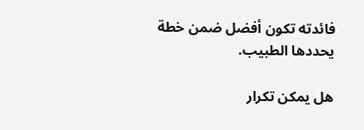فائدته تكون أفضل ضمن خطة يحددها الطبيب.

هل يمكن تكرار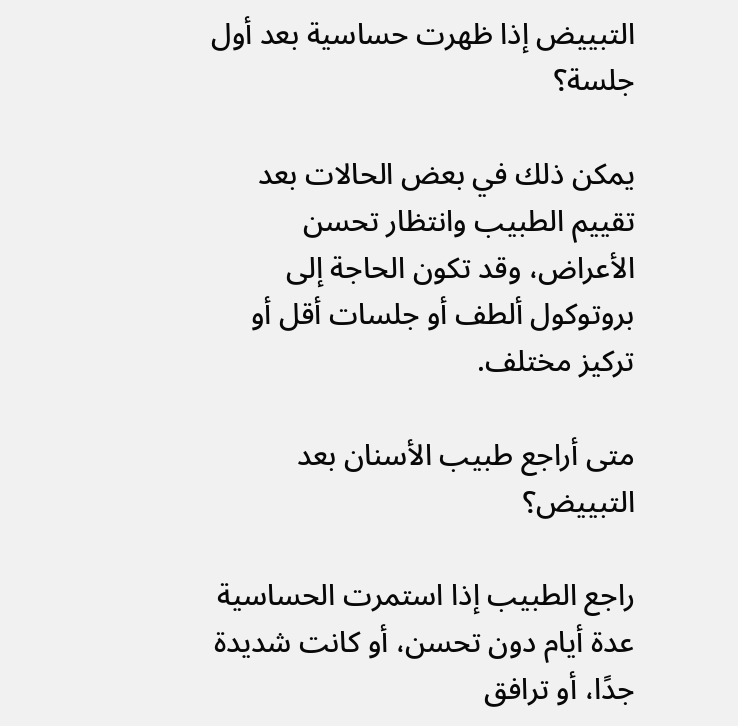التبييض إذا ظهرت حساسية بعد أول جلسة؟

يمكن ذلك في بعض الحالات بعد تقييم الطبيب وانتظار تحسن الأعراض، وقد تكون الحاجة إلى بروتوكول ألطف أو جلسات أقل أو تركيز مختلف.

متى أراجع طبيب الأسنان بعد التبييض؟

راجع الطبيب إذا استمرت الحساسية عدة أيام دون تحسن، أو كانت شديدة جدًا، أو ترافق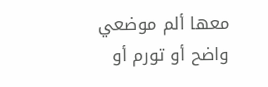معها ألم موضعي واضح أو تورم أو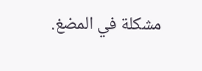مشكلة في المضغ.